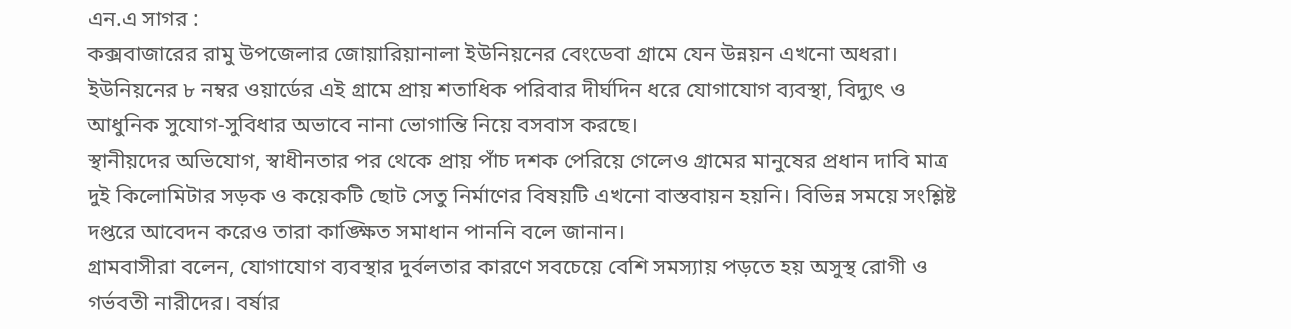এন.এ সাগর :
কক্সবাজারের রামু উপজেলার জোয়ারিয়ানালা ইউনিয়নের বেংডেবা গ্রামে যেন উন্নয়ন এখনো অধরা। ইউনিয়নের ৮ নম্বর ওয়ার্ডের এই গ্রামে প্রায় শতাধিক পরিবার দীর্ঘদিন ধরে যোগাযোগ ব্যবস্থা, বিদ্যুৎ ও আধুনিক সুযোগ-সুবিধার অভাবে নানা ভোগান্তি নিয়ে বসবাস করছে।
স্থানীয়দের অভিযোগ, স্বাধীনতার পর থেকে প্রায় পাঁচ দশক পেরিয়ে গেলেও গ্রামের মানুষের প্রধান দাবি মাত্র দুই কিলোমিটার সড়ক ও কয়েকটি ছোট সেতু নির্মাণের বিষয়টি এখনো বাস্তবায়ন হয়নি। বিভিন্ন সময়ে সংশ্লিষ্ট দপ্তরে আবেদন করেও তারা কাঙ্ক্ষিত সমাধান পাননি বলে জানান।
গ্রামবাসীরা বলেন, যোগাযোগ ব্যবস্থার দুর্বলতার কারণে সবচেয়ে বেশি সমস্যায় পড়তে হয় অসুস্থ রোগী ও গর্ভবতী নারীদের। বর্ষার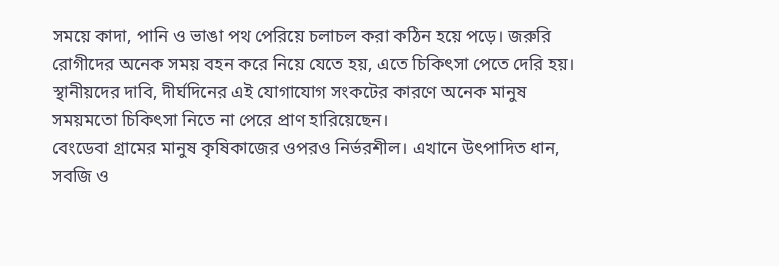সময়ে কাদা, পানি ও ভাঙা পথ পেরিয়ে চলাচল করা কঠিন হয়ে পড়ে। জরুরি রোগীদের অনেক সময় বহন করে নিয়ে যেতে হয়, এতে চিকিৎসা পেতে দেরি হয়।
স্থানীয়দের দাবি, দীর্ঘদিনের এই যোগাযোগ সংকটের কারণে অনেক মানুষ সময়মতো চিকিৎসা নিতে না পেরে প্রাণ হারিয়েছেন।
বেংডেবা গ্রামের মানুষ কৃষিকাজের ওপরও নির্ভরশীল। এখানে উৎপাদিত ধান, সবজি ও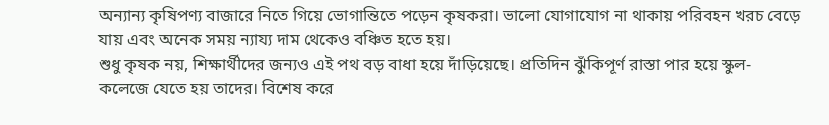অন্যান্য কৃষিপণ্য বাজারে নিতে গিয়ে ভোগান্তিতে পড়েন কৃষকরা। ভালো যোগাযোগ না থাকায় পরিবহন খরচ বেড়ে যায় এবং অনেক সময় ন্যায্য দাম থেকেও বঞ্চিত হতে হয়।
শুধু কৃষক নয়, শিক্ষার্থীদের জন্যও এই পথ বড় বাধা হয়ে দাঁড়িয়েছে। প্রতিদিন ঝুঁকিপূর্ণ রাস্তা পার হয়ে স্কুল-কলেজে যেতে হয় তাদের। বিশেষ করে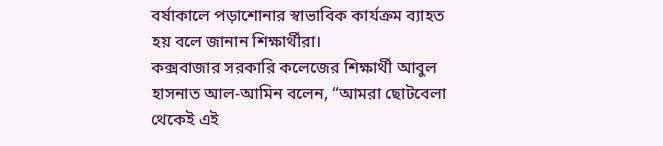বর্ষাকালে পড়াশোনার স্বাভাবিক কার্যক্রম ব্যাহত হয় বলে জানান শিক্ষার্থীরা।
কক্সবাজার সরকারি কলেজের শিক্ষার্থী আবুল হাসনাত আল-আমিন বলেন, “আমরা ছোটবেলা থেকেই এই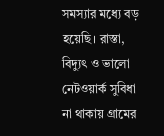সমস্যার মধ্যে বড় হয়েছি। রাস্তা, বিদ্যুৎ ও ভালো নেটওয়ার্ক সুবিধা না থাকায় গ্রামের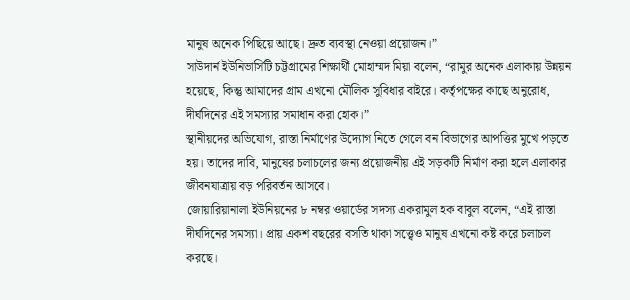মানুষ অনেক পিছিয়ে আছে। দ্রুত ব্যবস্থা নেওয়া প্রয়োজন।”
সাউদার্ন ইউনিভার্সিটি চট্টগ্রামের শিক্ষার্থী মোহাম্মদ মিয়া বলেন, “রামুর অনেক এলাকায় উন্নয়ন হয়েছে, কিন্তু আমাদের গ্রাম এখনো মৌলিক সুবিধার বাইরে। কর্তৃপক্ষের কাছে অনুরোধ, দীর্ঘদিনের এই সমস্যার সমাধান করা হোক।”
স্থানীয়দের অভিযোগ, রাস্তা নির্মাণের উদ্যোগ নিতে গেলে বন বিভাগের আপত্তির মুখে পড়তে হয়। তাদের দাবি, মানুষের চলাচলের জন্য প্রয়োজনীয় এই সড়কটি নির্মাণ করা হলে এলাকার জীবনযাত্রায় বড় পরিবর্তন আসবে।
জোয়ারিয়ানালা ইউনিয়নের ৮ নম্বর ওয়ার্ডের সদস্য একরামুল হক বাবুল বলেন, “এই রাস্তা দীর্ঘদিনের সমস্যা। প্রায় একশ বছরের বসতি থাকা সত্ত্বেও মানুষ এখনো কষ্ট করে চলাচল করছে।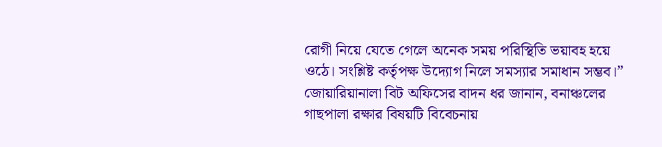রোগী নিয়ে যেতে গেলে অনেক সময় পরিস্থিতি ভয়াবহ হয়ে ওঠে। সংশ্লিষ্ট কর্তৃপক্ষ উদ্যোগ নিলে সমস্যার সমাধান সম্ভব।”
জোয়ারিয়ানালা বিট অফিসের বাদন ধর জানান, বনাঞ্চলের গাছপালা রক্ষার বিষয়টি বিবেচনায়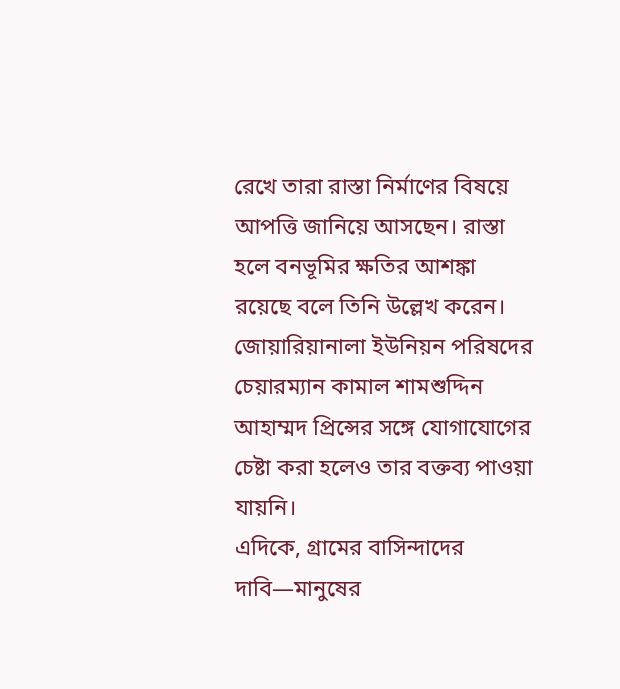রেখে তারা রাস্তা নির্মাণের বিষয়ে আপত্তি জানিয়ে আসছেন। রাস্তা হলে বনভূমির ক্ষতির আশঙ্কা রয়েছে বলে তিনি উল্লেখ করেন।
জোয়ারিয়ানালা ইউনিয়ন পরিষদের চেয়ারম্যান কামাল শামশুদ্দিন আহাম্মদ প্রিন্সের সঙ্গে যোগাযোগের চেষ্টা করা হলেও তার বক্তব্য পাওয়া যায়নি।
এদিকে, গ্রামের বাসিন্দাদের দাবি—মানুষের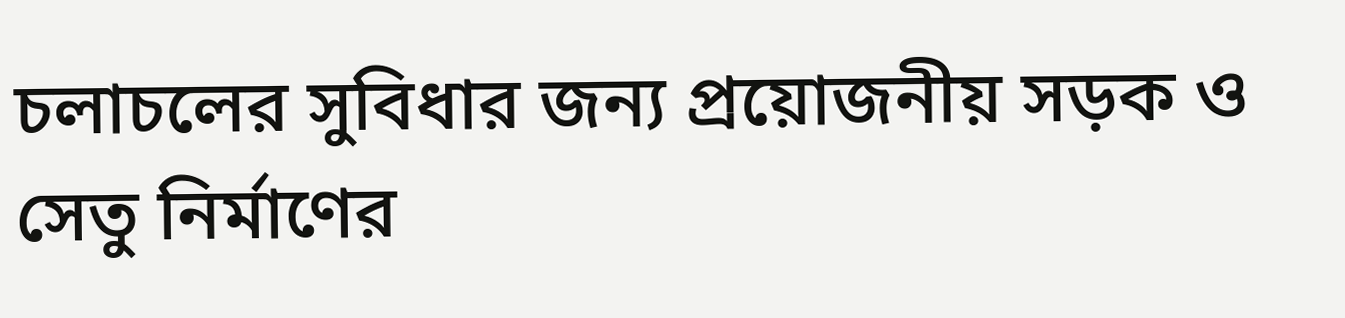চলাচলের সুবিধার জন্য প্রয়োজনীয় সড়ক ও সেতু নির্মাণের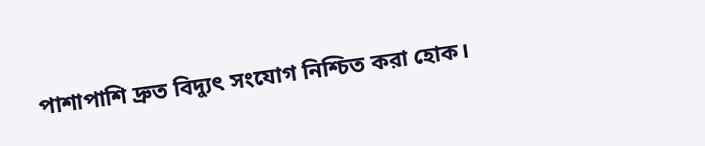পাশাপাশি দ্রুত বিদ্যুৎ সংযোগ নিশ্চিত করা হোক।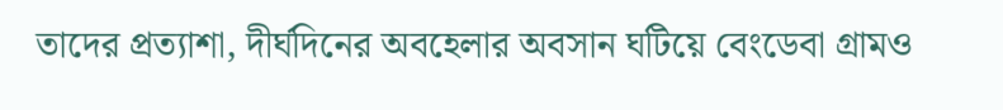তাদের প্রত্যাশা, দীর্ঘদিনের অবহেলার অবসান ঘটিয়ে বেংডেবা গ্রামও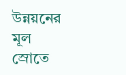উন্নয়নের মূল স্রোতে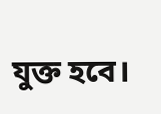যুক্ত হবে।